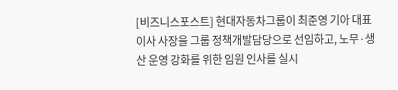[비즈니스포스트] 현대자동차그룹이 최준영 기아 대표이사 사장을 그룹 정책개발담당으로 선임하고, 노무·생산 운영 강화를 위한 임원 인사를 실시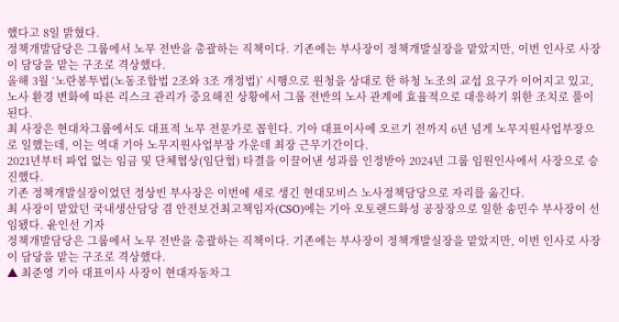했다고 8일 밝혔다.
정책개발담당은 그룹에서 노무 전반을 총괄하는 직책이다. 기존에는 부사장이 정책개발실장을 맡았지만, 이번 인사로 사장이 담당을 맡는 구조로 격상했다.
올해 3월 ‘노란봉투법(노동조합법 2조와 3조 개정법)’ 시행으로 원청을 상대로 한 하청 노조의 교섭 요구가 이어지고 있고, 노사 환경 변화에 따른 리스크 관리가 중요해진 상황에서 그룹 전반의 노사 관계에 효율적으로 대응하기 위한 조치로 풀이된다.
최 사장은 현대차그룹에서도 대표적 노무 전문가로 꼽힌다. 기아 대표이사에 오르기 전까지 6년 넘게 노무지원사업부장으로 일했는데, 이는 역대 기아 노무지원사업부장 가운데 최장 근무기간이다.
2021년부터 파업 없는 임금 및 단체협상(임단협) 타결을 이끌어낸 성과를 인정받아 2024년 그룹 임원인사에서 사장으로 승진했다.
기존 정책개발실장이었던 정상빈 부사장은 이번에 새로 생긴 현대모비스 노사정책담당으로 자리를 옮긴다.
최 사장이 맡았던 국내생산담당 겸 안전보건최고책임자(CSO)에는 기아 오토랜드화성 공장장으로 일한 송민수 부사장이 선임됐다. 윤인선 기자
정책개발담당은 그룹에서 노무 전반을 총괄하는 직책이다. 기존에는 부사장이 정책개발실장을 맡았지만, 이번 인사로 사장이 담당을 맡는 구조로 격상했다.
▲ 최준영 기아 대표이사 사장이 현대자동차그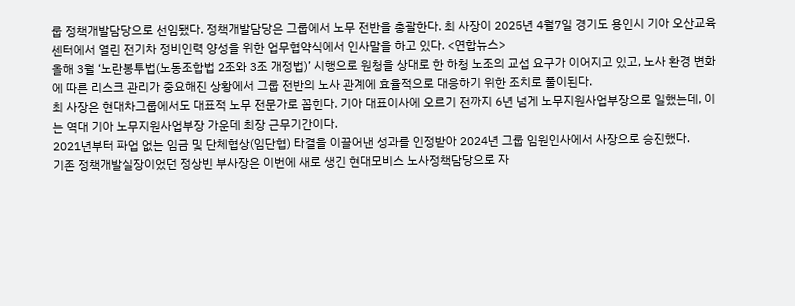룹 정책개발담당으로 선임됐다. 정책개발담당은 그룹에서 노무 전반을 총괄한다. 최 사장이 2025년 4월7일 경기도 용인시 기아 오산교육센터에서 열린 전기차 정비인력 양성을 위한 업무협약식에서 인사말을 하고 있다. <연합뉴스>
올해 3월 ‘노란봉투법(노동조합법 2조와 3조 개정법)’ 시행으로 원청을 상대로 한 하청 노조의 교섭 요구가 이어지고 있고, 노사 환경 변화에 따른 리스크 관리가 중요해진 상황에서 그룹 전반의 노사 관계에 효율적으로 대응하기 위한 조치로 풀이된다.
최 사장은 현대차그룹에서도 대표적 노무 전문가로 꼽힌다. 기아 대표이사에 오르기 전까지 6년 넘게 노무지원사업부장으로 일했는데, 이는 역대 기아 노무지원사업부장 가운데 최장 근무기간이다.
2021년부터 파업 없는 임금 및 단체협상(임단협) 타결을 이끌어낸 성과를 인정받아 2024년 그룹 임원인사에서 사장으로 승진했다.
기존 정책개발실장이었던 정상빈 부사장은 이번에 새로 생긴 현대모비스 노사정책담당으로 자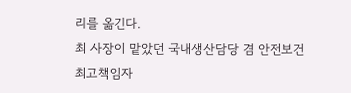리를 옮긴다.
최 사장이 맡았던 국내생산담당 겸 안전보건최고책임자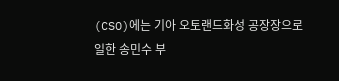(CSO)에는 기아 오토랜드화성 공장장으로 일한 송민수 부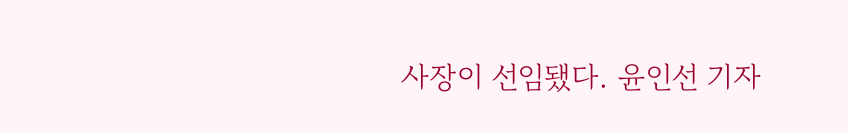사장이 선임됐다. 윤인선 기자